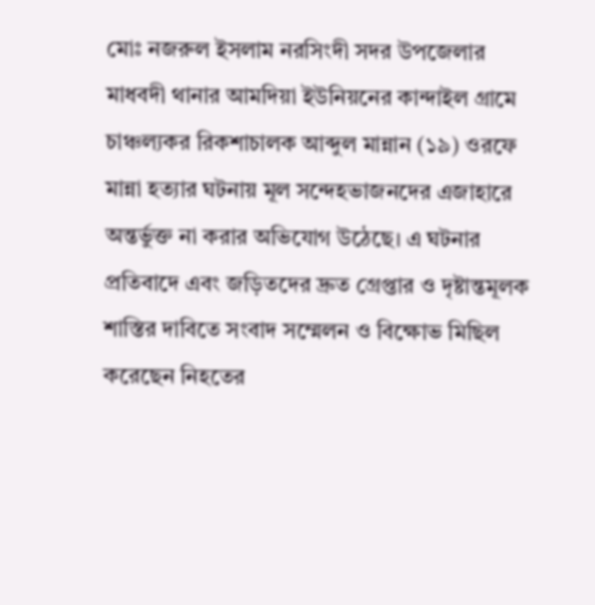মোঃ নজরুল ইসলাম নরসিংদী সদর উপজেলার মাধবদী থানার আমদিয়া ইউনিয়নের কান্দাইল গ্রামে চাঞ্চল্যকর রিকশাচালক আব্দুল মান্নান (১৯) ওরফে মান্না হত্যার ঘটনায় মূল সন্দেহভাজনদের এজাহারে অন্তর্ভুক্ত না করার অভিযোগ উঠেছে। এ ঘটনার প্রতিবাদে এবং জড়িতদের দ্রুত গ্রেপ্তার ও দৃষ্টান্তমূলক শাস্তির দাবিতে সংবাদ সম্মেলন ও বিক্ষোভ মিছিল করেছেন নিহতের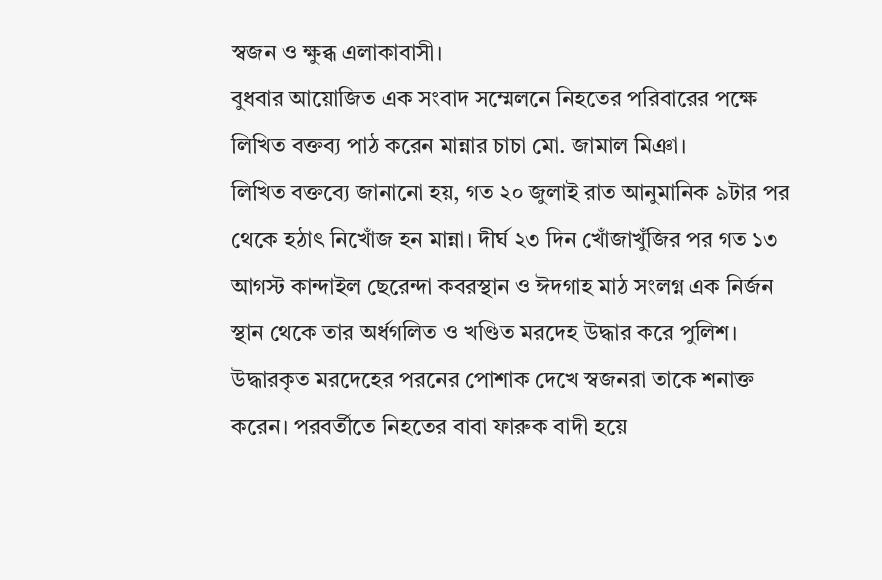স্বজন ও ক্ষুব্ধ এলাকাবাসী।
বুধবার আয়োজিত এক সংবাদ সম্মেলনে নিহতের পরিবারের পক্ষে লিখিত বক্তব্য পাঠ করেন মান্নার চাচা মো. জামাল মিঞা।
লিখিত বক্তব্যে জানানো হয়, গত ২০ জুলাই রাত আনুমানিক ৯টার পর থেকে হঠাৎ নিখোঁজ হন মান্না। দীর্ঘ ২৩ দিন খোঁজাখুঁজির পর গত ১৩ আগস্ট কান্দাইল ছেরেন্দা কবরস্থান ও ঈদগাহ মাঠ সংলগ্ন এক নির্জন স্থান থেকে তার অর্ধগলিত ও খণ্ডিত মরদেহ উদ্ধার করে পুলিশ। উদ্ধারকৃত মরদেহের পরনের পোশাক দেখে স্বজনরা তাকে শনাক্ত করেন। পরবর্তীতে নিহতের বাবা ফারুক বাদী হয়ে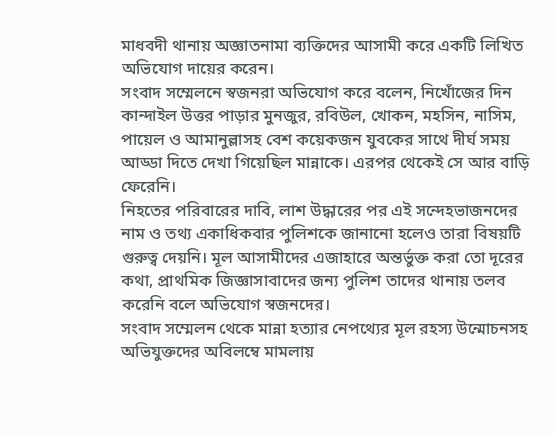মাধবদী থানায় অজ্ঞাতনামা ব্যক্তিদের আসামী করে একটি লিখিত অভিযোগ দায়ের করেন।
সংবাদ সম্মেলনে স্বজনরা অভিযোগ করে বলেন, নিখোঁজের দিন কান্দাইল উত্তর পাড়ার মুনজুর, রবিউল, খোকন, মহসিন, নাসিম, পায়েল ও আমানুল্লাসহ বেশ কয়েকজন যুবকের সাথে দীর্ঘ সময় আড্ডা দিতে দেখা গিয়েছিল মান্নাকে। এরপর থেকেই সে আর বাড়ি ফেরেনি।
নিহতের পরিবারের দাবি, লাশ উদ্ধারের পর এই সন্দেহভাজনদের নাম ও তথ্য একাধিকবার পুলিশকে জানানো হলেও তারা বিষয়টি গুরুত্ব দেয়নি। মূল আসামীদের এজাহারে অন্তর্ভুক্ত করা তো দূরের কথা, প্রাথমিক জিজ্ঞাসাবাদের জন্য পুলিশ তাদের থানায় তলব করেনি বলে অভিযোগ স্বজনদের।
সংবাদ সম্মেলন থেকে মান্না হত্যার নেপথ্যের মূল রহস্য উন্মোচনসহ অভিযুক্তদের অবিলম্বে মামলায়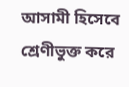আসামী হিসেবে শ্রেণীভুক্ত করে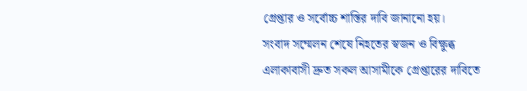গ্রেপ্তার ও সর্বোচ্চ শাস্তির দাবি জানানো হয়।
সংবাদ সম্মেলন শেষে নিহতের স্বজন ও বিক্ষুব্ধ এলাকাবাসী দ্রুত সকল আসামীকে গ্রেপ্তারের দাবিতে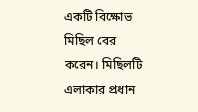একটি বিক্ষোভ মিছিল বের করেন। মিছিলটি এলাকার প্রধান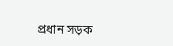প্রধান সড়ক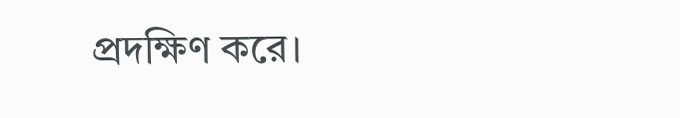প্রদক্ষিণ করে।